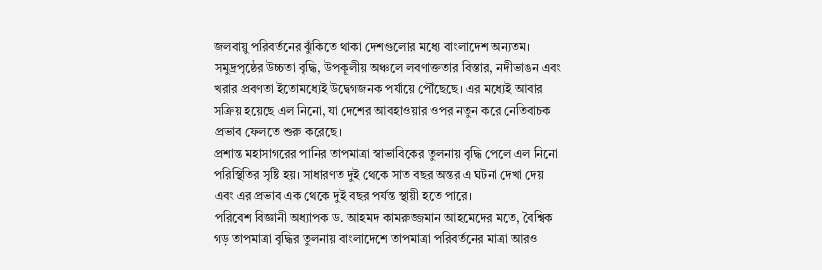জলবায়ু পরিবর্তনের ঝুঁকিতে থাকা দেশগুলোর মধ্যে বাংলাদেশ অন্যতম। সমুদ্রপৃষ্ঠের উচ্চতা বৃদ্ধি, উপকূলীয় অঞ্চলে লবণাক্ততার বিস্তার, নদীভাঙন এবং খরার প্রবণতা ইতোমধ্যেই উদ্বেগজনক পর্যায়ে পৌঁছেছে। এর মধ্যেই আবার সক্রিয় হয়েছে এল নিনো, যা দেশের আবহাওয়ার ওপর নতুন করে নেতিবাচক প্রভাব ফেলতে শুরু করেছে।
প্রশান্ত মহাসাগরের পানির তাপমাত্রা স্বাভাবিকের তুলনায় বৃদ্ধি পেলে এল নিনো পরিস্থিতির সৃষ্টি হয়। সাধারণত দুই থেকে সাত বছর অন্তর এ ঘটনা দেখা দেয় এবং এর প্রভাব এক থেকে দুই বছর পর্যন্ত স্থায়ী হতে পারে।
পরিবেশ বিজ্ঞানী অধ্যাপক ড. আহমদ কামরুজ্জমান আহমেদের মতে, বৈশ্বিক গড় তাপমাত্রা বৃদ্ধির তুলনায় বাংলাদেশে তাপমাত্রা পরিবর্তনের মাত্রা আরও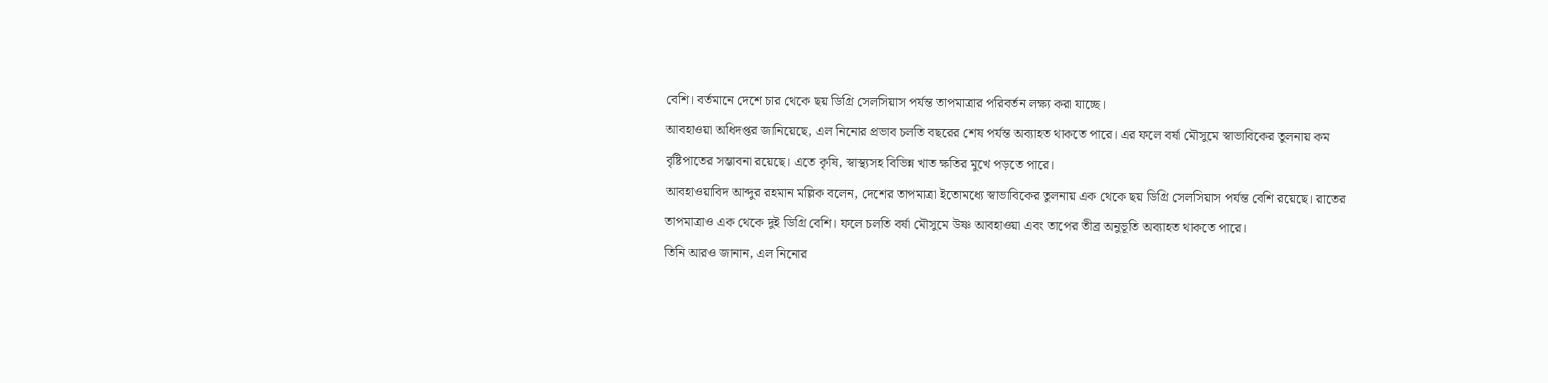বেশি। বর্তমানে দেশে চার থেকে ছয় ডিগ্রি সেলসিয়াস পর্যন্ত তাপমাত্রার পরিবর্তন লক্ষ্য করা যাচ্ছে।
আবহাওয়া অধিদপ্তর জানিয়েছে, এল নিনোর প্রভাব চলতি বছরের শেষ পর্যন্ত অব্যাহত থাকতে পারে। এর ফলে বর্ষা মৌসুমে স্বাভাবিকের তুলনায় কম বৃষ্টিপাতের সম্ভাবনা রয়েছে। এতে কৃষি, স্বাস্থ্যসহ বিভিন্ন খাত ক্ষতির মুখে পড়তে পারে।
আবহাওয়াবিদ আব্দুর রহমান মল্লিক বলেন, দেশের তাপমাত্রা ইতোমধ্যে স্বাভাবিকের তুলনায় এক থেকে ছয় ডিগ্রি সেলসিয়াস পর্যন্ত বেশি রয়েছে। রাতের তাপমাত্রাও এক থেকে দুই ডিগ্রি বেশি। ফলে চলতি বর্ষা মৌসুমে উষ্ণ আবহাওয়া এবং তাপের তীব্র অনুভূতি অব্যাহত থাকতে পারে।
তিনি আরও জানান, এল নিনোর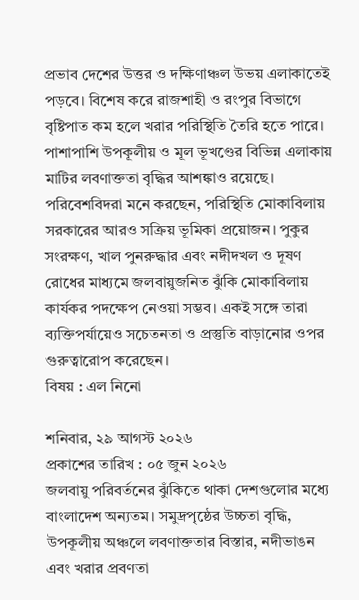প্রভাব দেশের উত্তর ও দক্ষিণাঞ্চল উভয় এলাকাতেই পড়বে। বিশেষ করে রাজশাহী ও রংপুর বিভাগে বৃষ্টিপাত কম হলে খরার পরিস্থিতি তৈরি হতে পারে। পাশাপাশি উপকূলীয় ও মূল ভূখণ্ডের বিভিন্ন এলাকায় মাটির লবণাক্ততা বৃদ্ধির আশঙ্কাও রয়েছে।
পরিবেশবিদরা মনে করছেন, পরিস্থিতি মোকাবিলায় সরকারের আরও সক্রিয় ভূমিকা প্রয়োজন। পুকুর সংরক্ষণ, খাল পুনরুদ্ধার এবং নদীদখল ও দূষণ রোধের মাধ্যমে জলবায়ুজনিত ঝুঁকি মোকাবিলায় কার্যকর পদক্ষেপ নেওয়া সম্ভব। একই সঙ্গে তারা ব্যক্তিপর্যায়েও সচেতনতা ও প্রস্তুতি বাড়ানোর ওপর গুরুত্বারোপ করেছেন।
বিষয় : এল নিনো

শনিবার, ২৯ আগস্ট ২০২৬
প্রকাশের তারিখ : ০৫ জুন ২০২৬
জলবায়ু পরিবর্তনের ঝুঁকিতে থাকা দেশগুলোর মধ্যে বাংলাদেশ অন্যতম। সমুদ্রপৃষ্ঠের উচ্চতা বৃদ্ধি, উপকূলীয় অঞ্চলে লবণাক্ততার বিস্তার, নদীভাঙন এবং খরার প্রবণতা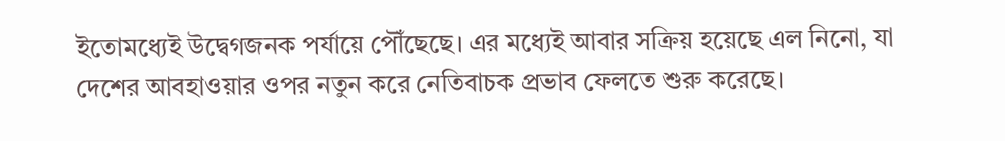ইতোমধ্যেই উদ্বেগজনক পর্যায়ে পৌঁছেছে। এর মধ্যেই আবার সক্রিয় হয়েছে এল নিনো, যা দেশের আবহাওয়ার ওপর নতুন করে নেতিবাচক প্রভাব ফেলতে শুরু করেছে।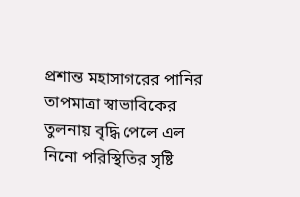প্রশান্ত মহাসাগরের পানির তাপমাত্রা স্বাভাবিকের তুলনায় বৃদ্ধি পেলে এল নিনো পরিস্থিতির সৃষ্টি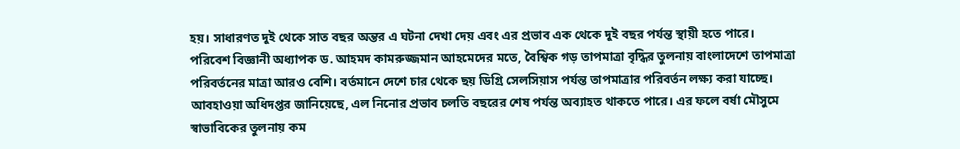হয়। সাধারণত দুই থেকে সাত বছর অন্তর এ ঘটনা দেখা দেয় এবং এর প্রভাব এক থেকে দুই বছর পর্যন্ত স্থায়ী হতে পারে।
পরিবেশ বিজ্ঞানী অধ্যাপক ড. আহমদ কামরুজ্জমান আহমেদের মতে, বৈশ্বিক গড় তাপমাত্রা বৃদ্ধির তুলনায় বাংলাদেশে তাপমাত্রা পরিবর্তনের মাত্রা আরও বেশি। বর্তমানে দেশে চার থেকে ছয় ডিগ্রি সেলসিয়াস পর্যন্ত তাপমাত্রার পরিবর্তন লক্ষ্য করা যাচ্ছে।
আবহাওয়া অধিদপ্তর জানিয়েছে, এল নিনোর প্রভাব চলতি বছরের শেষ পর্যন্ত অব্যাহত থাকতে পারে। এর ফলে বর্ষা মৌসুমে স্বাভাবিকের তুলনায় কম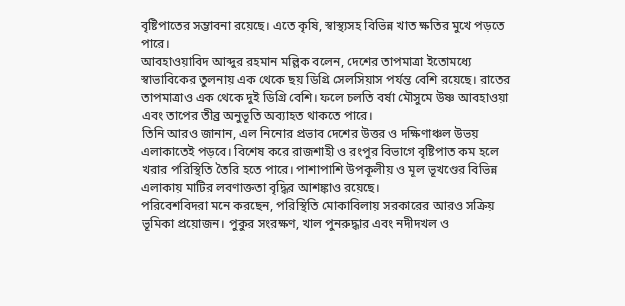বৃষ্টিপাতের সম্ভাবনা রয়েছে। এতে কৃষি, স্বাস্থ্যসহ বিভিন্ন খাত ক্ষতির মুখে পড়তে পারে।
আবহাওয়াবিদ আব্দুর রহমান মল্লিক বলেন, দেশের তাপমাত্রা ইতোমধ্যে স্বাভাবিকের তুলনায় এক থেকে ছয় ডিগ্রি সেলসিয়াস পর্যন্ত বেশি রয়েছে। রাতের তাপমাত্রাও এক থেকে দুই ডিগ্রি বেশি। ফলে চলতি বর্ষা মৌসুমে উষ্ণ আবহাওয়া এবং তাপের তীব্র অনুভূতি অব্যাহত থাকতে পারে।
তিনি আরও জানান, এল নিনোর প্রভাব দেশের উত্তর ও দক্ষিণাঞ্চল উভয় এলাকাতেই পড়বে। বিশেষ করে রাজশাহী ও রংপুর বিভাগে বৃষ্টিপাত কম হলে খরার পরিস্থিতি তৈরি হতে পারে। পাশাপাশি উপকূলীয় ও মূল ভূখণ্ডের বিভিন্ন এলাকায় মাটির লবণাক্ততা বৃদ্ধির আশঙ্কাও রয়েছে।
পরিবেশবিদরা মনে করছেন, পরিস্থিতি মোকাবিলায় সরকারের আরও সক্রিয় ভূমিকা প্রয়োজন। পুকুর সংরক্ষণ, খাল পুনরুদ্ধার এবং নদীদখল ও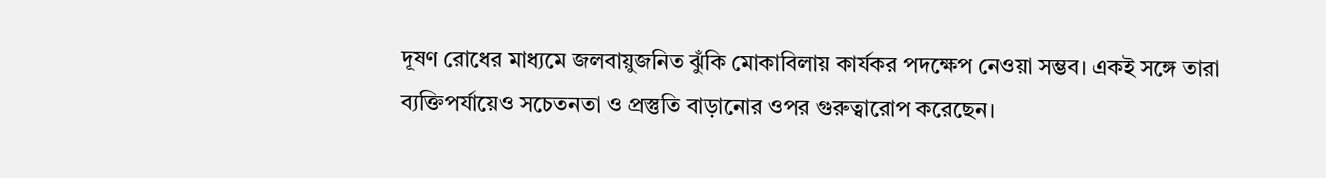দূষণ রোধের মাধ্যমে জলবায়ুজনিত ঝুঁকি মোকাবিলায় কার্যকর পদক্ষেপ নেওয়া সম্ভব। একই সঙ্গে তারা ব্যক্তিপর্যায়েও সচেতনতা ও প্রস্তুতি বাড়ানোর ওপর গুরুত্বারোপ করেছেন।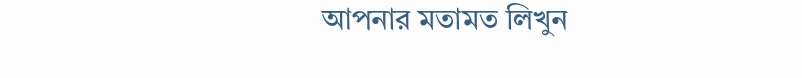আপনার মতামত লিখুন